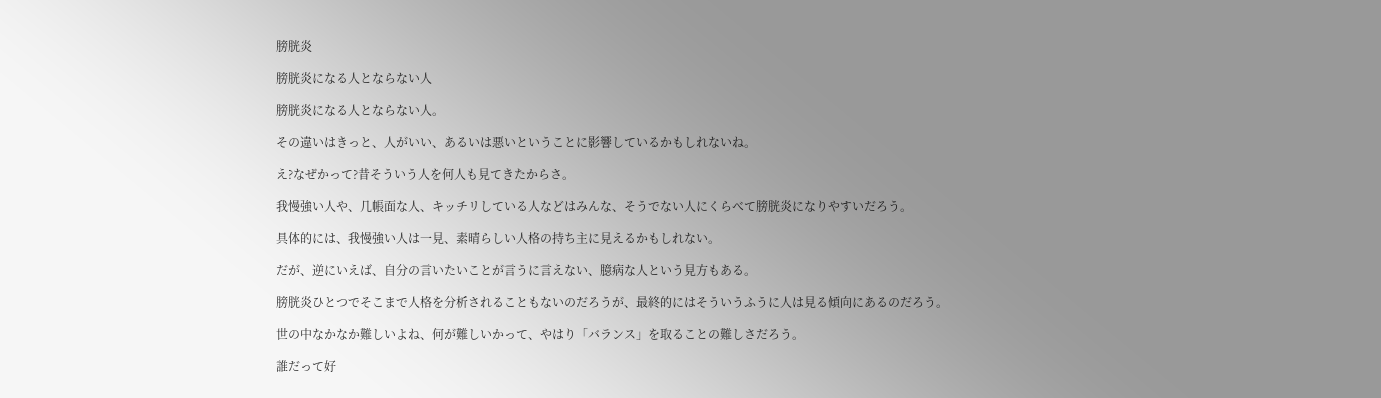膀胱炎

膀胱炎になる人とならない人

膀胱炎になる人とならない人。

その違いはきっと、人がいい、あるいは悪いということに影響しているかもしれないね。

え?なぜかって?昔そういう人を何人も見てきたからさ。

我慢強い人や、几帳面な人、キッチリしている人などはみんな、そうでない人にくらべて膀胱炎になりやすいだろう。

具体的には、我慢強い人は一見、素晴らしい人格の持ち主に見えるかもしれない。

だが、逆にいえば、自分の言いたいことが言うに言えない、臆病な人という見方もある。

膀胱炎ひとつでそこまで人格を分析されることもないのだろうが、最終的にはそういうふうに人は見る傾向にあるのだろう。

世の中なかなか難しいよね、何が難しいかって、やはり「バランス」を取ることの難しさだろう。

誰だって好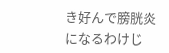き好んで膀胱炎になるわけじ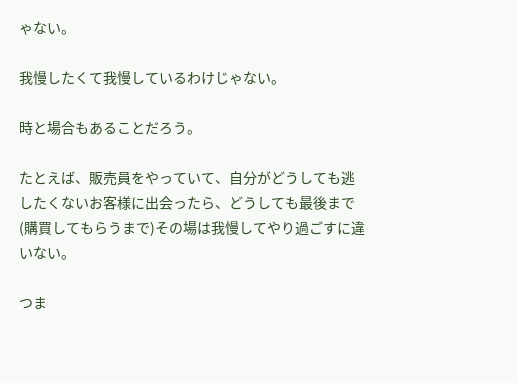ゃない。

我慢したくて我慢しているわけじゃない。

時と場合もあることだろう。

たとえば、販売員をやっていて、自分がどうしても逃したくないお客様に出会ったら、どうしても最後まで(購買してもらうまで)その場は我慢してやり過ごすに違いない。

つま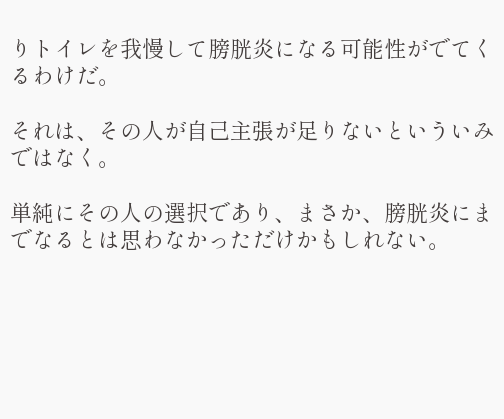りトイレを我慢して膀胱炎になる可能性がでてくるわけだ。

それは、その人が自己主張が足りないといういみではなく。

単純にその人の選択であり、まさか、膀胱炎にまでなるとは思わなかっただけかもしれない。